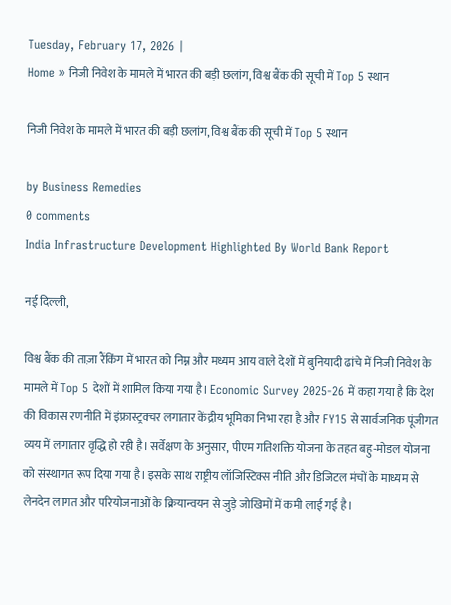Tuesday, February 17, 2026 |
Home » निजी निवेश के मामले में भारत की बड़ी छलांग, विश्व बैंक की सूची में Top 5 स्थान

निजी निवेश के मामले में भारत की बड़ी छलांग, विश्व बैंक की सूची में Top 5 स्थान

by Business Remedies
0 comments
India Infrastructure Development Highlighted By World Bank Report

नई दिल्ली,

विश्व बैंक की ताज़ा रैंकिंग में भारत को निम्न और मध्यम आय वाले देशों में बुनियादी ढांचे में निजी निवेश के मामले में Top 5 देशों में शामिल किया गया है। Economic Survey 2025-26 में कहा गया है कि देश की विकास रणनीति में इंफ्रास्ट्रक्चर लगातार केंद्रीय भूमिका निभा रहा है और FY15 से सार्वजनिक पूंजीगत व्यय में लगातार वृद्धि हो रही है। सर्वेक्षण के अनुसार, पीएम गतिशक्ति योजना के तहत बहु-मोडल योजना को संस्थागत रूप दिया गया है। इसके साथ राष्ट्रीय लॉजिस्टिक्स नीति और डिजिटल मंचों के माध्यम से लेनदेन लागत और परियोजनाओं के क्रियान्वयन से जुड़े जोखिमों में कमी लाई गई है।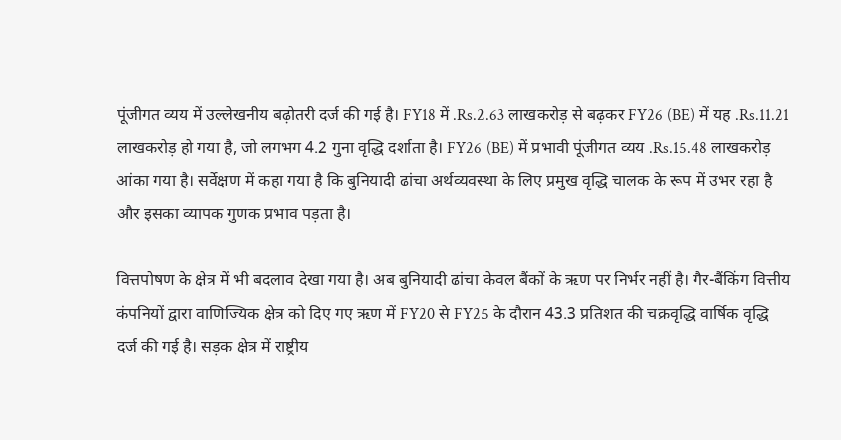पूंजीगत व्यय में उल्लेखनीय बढ़ोतरी दर्ज की गई है। FY18 में .Rs.2.63 लाखकरोड़ से बढ़कर FY26 (BE) में यह .Rs.11.21 लाखकरोड़ हो गया है, जो लगभग 4.2 गुना वृद्धि दर्शाता है। FY26 (BE) में प्रभावी पूंजीगत व्यय .Rs.15.48 लाखकरोड़ आंका गया है। सर्वेक्षण में कहा गया है कि बुनियादी ढांचा अर्थव्यवस्था के लिए प्रमुख वृद्धि चालक के रूप में उभर रहा है और इसका व्यापक गुणक प्रभाव पड़ता है।

वित्तपोषण के क्षेत्र में भी बदलाव देखा गया है। अब बुनियादी ढांचा केवल बैंकों के ऋण पर निर्भर नहीं है। गैर-बैंकिंग वित्तीय कंपनियों द्वारा वाणिज्यिक क्षेत्र को दिए गए ऋण में FY20 से FY25 के दौरान 43.3 प्रतिशत की चक्रवृद्धि वार्षिक वृद्धि दर्ज की गई है। सड़क क्षेत्र में राष्ट्रीय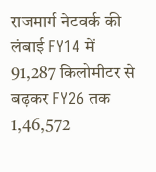राजमार्ग नेटवर्क की लंबाई FY14 में 91,287 किलोमीटर से बढ़कर FY26 तक 1,46,572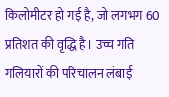किलोमीटर हो गई है, जो लगभग 60 प्रतिशत की वृद्धि है। उच्च गति गलियारों की परिचालन लंबाई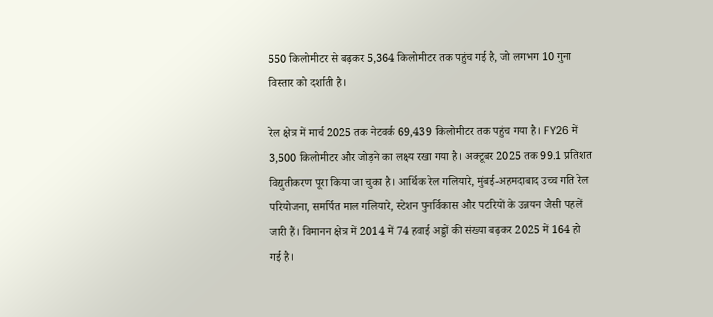550 किलोमीटर से बढ़कर 5,364 किलोमीटर तक पहुंच गई है, जो लगभग 10 गुना विस्तार को दर्शाती है।

रेल क्षेत्र में मार्च 2025 तक नेटवर्क 69,439 किलोमीटर तक पहुंच गया है। FY26 में 3,500 किलोमीटर और जोड़ने का लक्ष्य रखा गया है। अक्टूबर 2025 तक 99.1 प्रतिशत विद्युतीकरण पूरा किया जा चुका है। आर्थिक रेल गलियारे, मुंबई-अहमदाबाद उच्च गति रेल परियोजना, समर्पित माल गलियारे, स्टेशन पुनर्विकास और पटरियों के उन्नयन जैसी पहलें जारी हैं। विमानन क्षेत्र में 2014 में 74 हवाई अड्डों की संख्या बढ़कर 2025 में 164 हो गई है।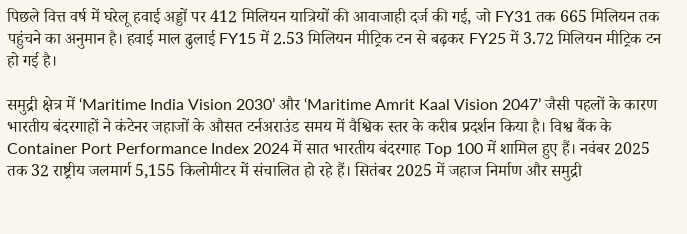पिछले वित्त वर्ष में घरेलू हवाई अड्डों पर 412 मिलियन यात्रियों की आवाजाही दर्ज की गई, जो FY31 तक 665 मिलियन तक पहुंचने का अनुमान है। हवाई माल ढुलाई FY15 में 2.53 मिलियन मीट्रिक टन से बढ़कर FY25 में 3.72 मिलियन मीट्रिक टन हो गई है।

समुद्री क्षेत्र में ‘Maritime India Vision 2030’ और ‘Maritime Amrit Kaal Vision 2047’ जैसी पहलों के कारण भारतीय बंदरगाहों ने कंटेनर जहाजों के औसत टर्नअराउंड समय में वैश्विक स्तर के करीब प्रदर्शन किया है। विश्व बैंक के Container Port Performance Index 2024 में सात भारतीय बंदरगाह Top 100 में शामिल हुए हैं। नवंबर 2025 तक 32 राष्ट्रीय जलमार्ग 5,155 किलोमीटर में संचालित हो रहे हैं। सितंबर 2025 में जहाज निर्माण और समुद्री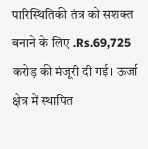पारिस्थितिकी तंत्र को सशक्त बनाने के लिए .Rs.69,725 करोड़ की मंजूरी दी गई। ऊर्जा क्षेत्र में स्थापित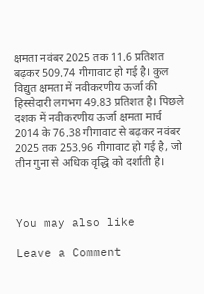क्षमता नवंबर 2025 तक 11.6 प्रतिशत बढ़कर 509.74 गीगावाट हो गई है। कुल विद्युत क्षमता में नवीकरणीय ऊर्जा की हिस्सेदारी लगभग 49.83 प्रतिशत है। पिछले दशक में नवीकरणीय ऊर्जा क्षमता मार्च 2014 के 76.38 गीगावाट से बढ़कर नवंबर 2025 तक 253.96 गीगावाट हो गई है, जो तीन गुना से अधिक वृद्धि को दर्शाती है।



You may also like

Leave a Comment